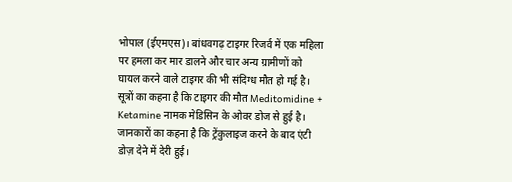भोपाल (ईएमएस)। बांधवगढ़ टाइगर रिजर्व में एक महिला पर हमला कर मार डालने और चार अन्य ग्रामीणों को घायल करने वाले टाइगर की भी संदिग्ध मौत हो गई है। सूत्रों का कहना है कि टाइगर की मौत Meditomidine + Ketamine नामक मेडिसिन के ओवर डोज से हुई है। जानकारों का कहना है कि ट्रेंकुलाइज करने के बाद एंटी डोज़ देने में देरी हुई।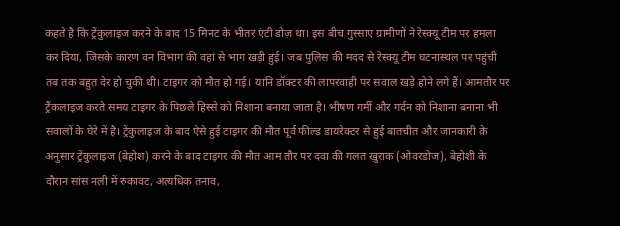कहते है कि ट्रेंकुलाइज करने के बाद 15 मिनट के भीतर एंटी डोज़ था। इस बीच गुस्साए ग्रामीणों ने रेस्क्यू टीम पर हमला कर दिया, जिसके कारण वन विभाग की वहां से भाग खड़ी हुई। जब पुलिस की मदद से रेस्क्यू टीम घटनास्थल पर पहुंची तब तक बहुत देर हो चुकी थी। टाइगर को मौत हो गई। यानि डॉक्टर की लापरवाही पर सवाल खड़े होने लगे हैं। आमतौर पर ट्रैंकलाइज करते समय टाइगर के पिछले हिस्से को निशाना बनाया जाता है। भीषण गर्मी और गर्दन को निशाना बनाना भी सवालों के घेरे में है। ट्रेंकुलाइज के बाद ऐसे हुई टाइगर की मौत पूर्व फील्ड डायरेक्टर से हुई बातचीत और जानकारी के अनुसार ट्रेंकुलाइज (बेहोश) करने के बाद टाइगर की मौत आम तौर पर दवा की गलत खुराक (ओवरडोज), बेहोशी के दौरान सांस नली में रुकावट, अत्यधिक तनाव,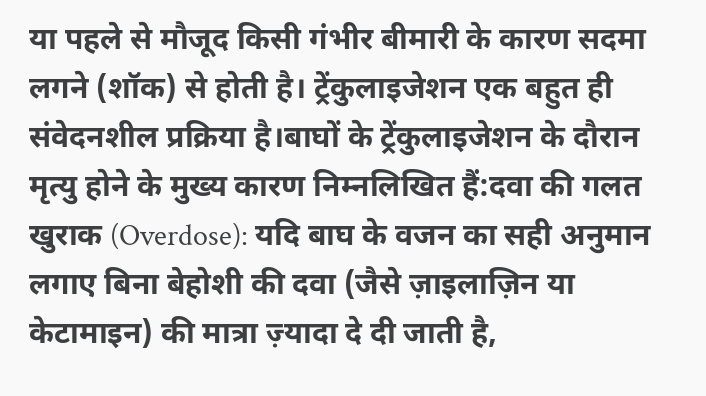या पहले से मौजूद किसी गंभीर बीमारी के कारण सदमा लगने (शॉक) से होती है। ट्रेंकुलाइजेशन एक बहुत ही संवेदनशील प्रक्रिया है।बाघों के ट्रेंकुलाइजेशन के दौरान मृत्यु होने के मुख्य कारण निम्नलिखित हैं:दवा की गलत खुराक (Overdose): यदि बाघ के वजन का सही अनुमान लगाए बिना बेहोशी की दवा (जैसे ज़ाइलाज़िन या केटामाइन) की मात्रा ज़्यादा दे दी जाती है,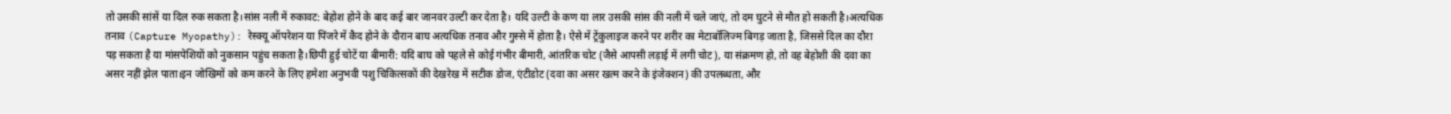तो उसकी सांसें या दिल रुक सकता है।सांस नली में रुकावट: बेहोश होने के बाद कई बार जानवर उल्टी कर देता है। यदि उल्टी के कण या लार उसकी सांस की नली में चले जाएं, तो दम घुटने से मौत हो सकती है।अत्यधिक तनाव (Capture Myopathy): रेस्क्यू ऑपरेशन या पिंजरे में कैद होने के दौरान बाघ अत्यधिक तनाव और गुस्से में होता है। ऐसे में ट्रेंकुलाइज करने पर शरीर का मेटाबॉलिज्म बिगड़ जाता है, जिससे दिल का दौरा पड़ सकता है या मांसपेशियों को नुकसान पहुंच सकता है।छिपी हुई चोटें या बीमारी: यदि बाघ को पहले से कोई गंभीर बीमारी, आंतरिक चोट (जैसे आपसी लड़ाई में लगी चोट), या संक्रमण हो, तो वह बेहोशी की दवा का असर नहीं झेल पाता।इन जोखिमों को कम करने के लिए हमेशा अनुभवी पशु चिकित्सकों की देखरेख में सटीक डोज, एंटीडोट (दवा का असर खत्म करने के इंजेक्शन) की उपलब्धता, और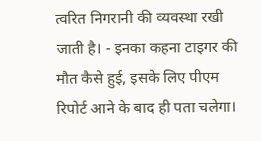त्वरित निगरानी की व्यवस्था रखी जाती है। - इनका कहना टाइगर की मौत कैसे हुई, इसके लिए पीएम रिपोर्ट आने के बाद ही पता चलेगा।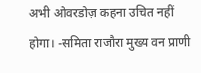अभी ओवरडोज़ कहना उचित नहीं होगा। -समिता राजौरा मुख्य वन प्राणी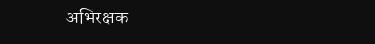अभिरक्षक